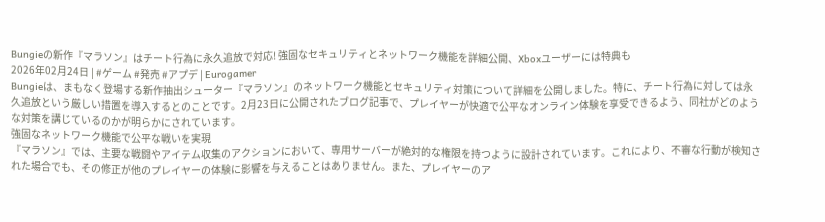Bungieの新作『マラソン』はチート行為に永久追放で対応! 強固なセキュリティとネットワーク機能を詳細公開、Xboxユーザーには特典も
2026年02月24日 | #ゲーム #発売 #アプデ | Eurogamer
Bungieは、まもなく登場する新作抽出シューター『マラソン』のネットワーク機能とセキュリティ対策について詳細を公開しました。特に、チート行為に対しては永久追放という厳しい措置を導入するとのことです。2月23日に公開されたブログ記事で、プレイヤーが快適で公平なオンライン体験を享受できるよう、同社がどのような対策を講じているのかが明らかにされています。
強固なネットワーク機能で公平な戦いを実現
『マラソン』では、主要な戦闘やアイテム収集のアクションにおいて、専用サーバーが絶対的な権限を持つように設計されています。これにより、不審な行動が検知された場合でも、その修正が他のプレイヤーの体験に影響を与えることはありません。また、プレイヤーのア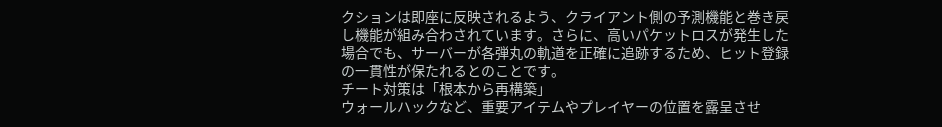クションは即座に反映されるよう、クライアント側の予測機能と巻き戻し機能が組み合わされています。さらに、高いパケットロスが発生した場合でも、サーバーが各弾丸の軌道を正確に追跡するため、ヒット登録の一貫性が保たれるとのことです。
チート対策は「根本から再構築」
ウォールハックなど、重要アイテムやプレイヤーの位置を露呈させ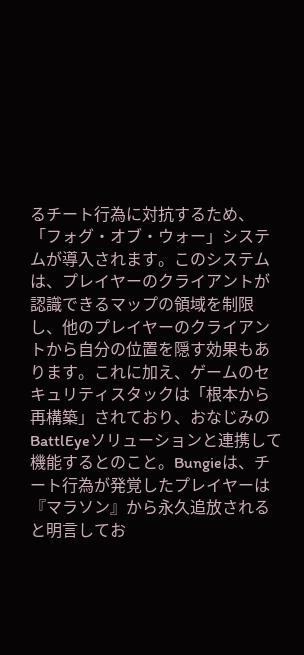るチート行為に対抗するため、「フォグ・オブ・ウォー」システムが導入されます。このシステムは、プレイヤーのクライアントが認識できるマップの領域を制限し、他のプレイヤーのクライアントから自分の位置を隠す効果もあります。これに加え、ゲームのセキュリティスタックは「根本から再構築」されており、おなじみのBattlEyeソリューションと連携して機能するとのこと。Bungieは、チート行為が発覚したプレイヤーは『マラソン』から永久追放されると明言してお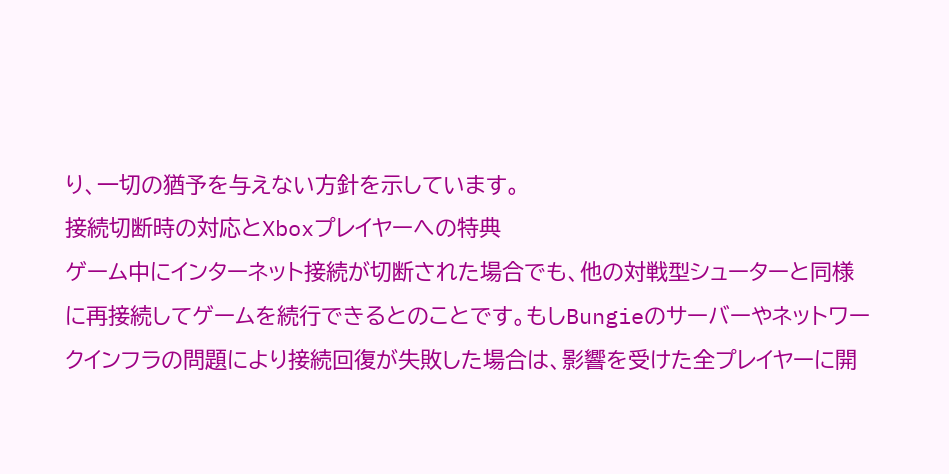り、一切の猶予を与えない方針を示しています。
接続切断時の対応とXboxプレイヤーへの特典
ゲーム中にインターネット接続が切断された場合でも、他の対戦型シューターと同様に再接続してゲームを続行できるとのことです。もしBungieのサーバーやネットワークインフラの問題により接続回復が失敗した場合は、影響を受けた全プレイヤーに開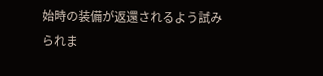始時の装備が返還されるよう試みられま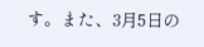す。また、3月5日の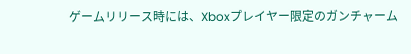ゲームリリース時には、Xboxプレイヤー限定のガンチャーム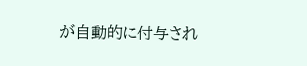が自動的に付与され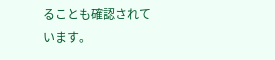ることも確認されています。